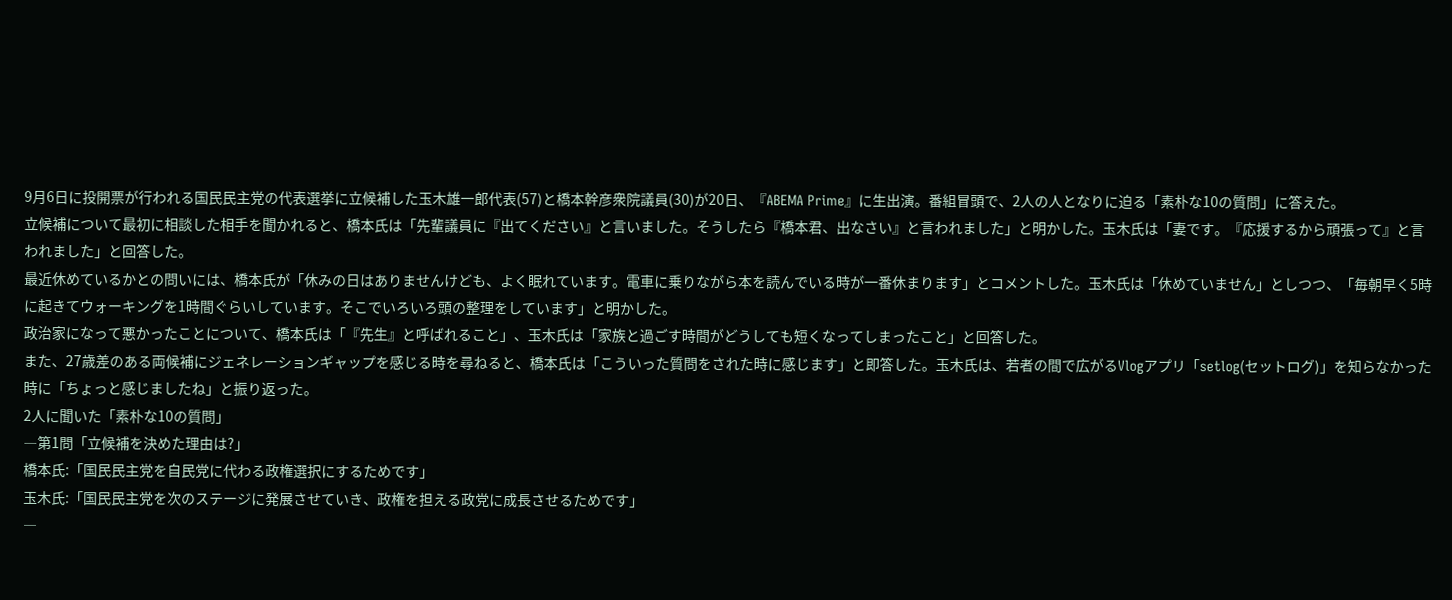9月6日に投開票が行われる国民民主党の代表選挙に立候補した玉木雄一郎代表(57)と橋本幹彦衆院議員(30)が20日、『ABEMA Prime』に生出演。番組冒頭で、2人の人となりに迫る「素朴な10の質問」に答えた。
立候補について最初に相談した相手を聞かれると、橋本氏は「先輩議員に『出てください』と言いました。そうしたら『橋本君、出なさい』と言われました」と明かした。玉木氏は「妻です。『応援するから頑張って』と言われました」と回答した。
最近休めているかとの問いには、橋本氏が「休みの日はありませんけども、よく眠れています。電車に乗りながら本を読んでいる時が一番休まります」とコメントした。玉木氏は「休めていません」としつつ、「毎朝早く5時に起きてウォーキングを1時間ぐらいしています。そこでいろいろ頭の整理をしています」と明かした。
政治家になって悪かったことについて、橋本氏は「『先生』と呼ばれること」、玉木氏は「家族と過ごす時間がどうしても短くなってしまったこと」と回答した。
また、27歳差のある両候補にジェネレーションギャップを感じる時を尋ねると、橋本氏は「こういった質問をされた時に感じます」と即答した。玉木氏は、若者の間で広がるVlogアプリ「setlog(セットログ)」を知らなかった時に「ちょっと感じましたね」と振り返った。
2人に聞いた「素朴な10の質問」
―第1問「立候補を決めた理由は?」
橋本氏:「国民民主党を自民党に代わる政権選択にするためです」
玉木氏:「国民民主党を次のステージに発展させていき、政権を担える政党に成長させるためです」
―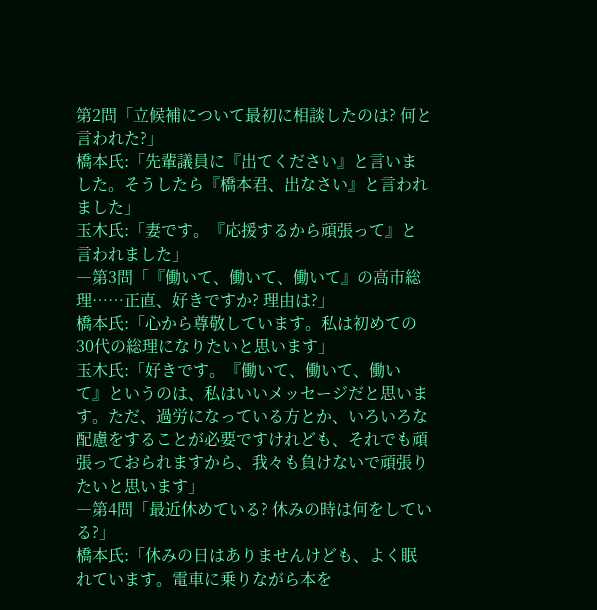第2問「立候補について最初に相談したのは? 何と言われた?」
橋本氏:「先輩議員に『出てください』と言いました。そうしたら『橋本君、出なさい』と言われました」
玉木氏:「妻です。『応援するから頑張って』と言われました」
―第3問「『働いて、働いて、働いて』の高市総理……正直、好きですか? 理由は?」
橋本氏:「心から尊敬しています。私は初めての30代の総理になりたいと思います」
玉木氏:「好きです。『働いて、働いて、働いて』というのは、私はいいメッセージだと思います。ただ、過労になっている方とか、いろいろな配慮をすることが必要ですけれども、それでも頑張っておられますから、我々も負けないで頑張りたいと思います」
―第4問「最近休めている? 休みの時は何をしている?」
橋本氏:「休みの日はありませんけども、よく眠れています。電車に乗りながら本を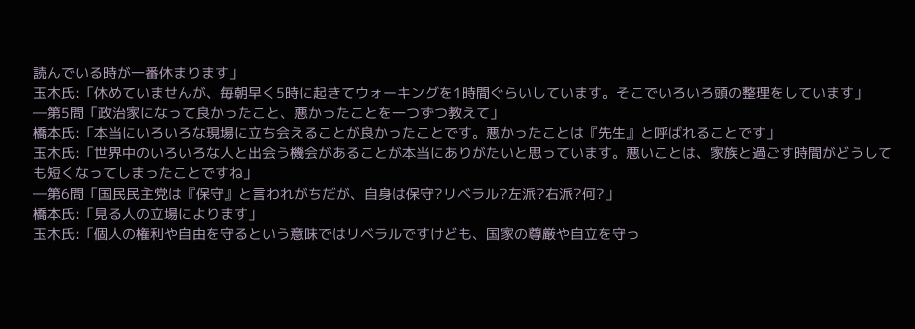読んでいる時が一番休まります」
玉木氏:「休めていませんが、毎朝早く5時に起きてウォーキングを1時間ぐらいしています。そこでいろいろ頭の整理をしています」
―第5問「政治家になって良かったこと、悪かったことを一つずつ教えて」
橋本氏:「本当にいろいろな現場に立ち会えることが良かったことです。悪かったことは『先生』と呼ばれることです」
玉木氏:「世界中のいろいろな人と出会う機会があることが本当にありがたいと思っています。悪いことは、家族と過ごす時間がどうしても短くなってしまったことですね」
―第6問「国民民主党は『保守』と言われがちだが、自身は保守?リベラル?左派?右派?何?」
橋本氏:「見る人の立場によります」
玉木氏:「個人の権利や自由を守るという意味ではリベラルですけども、国家の尊厳や自立を守っ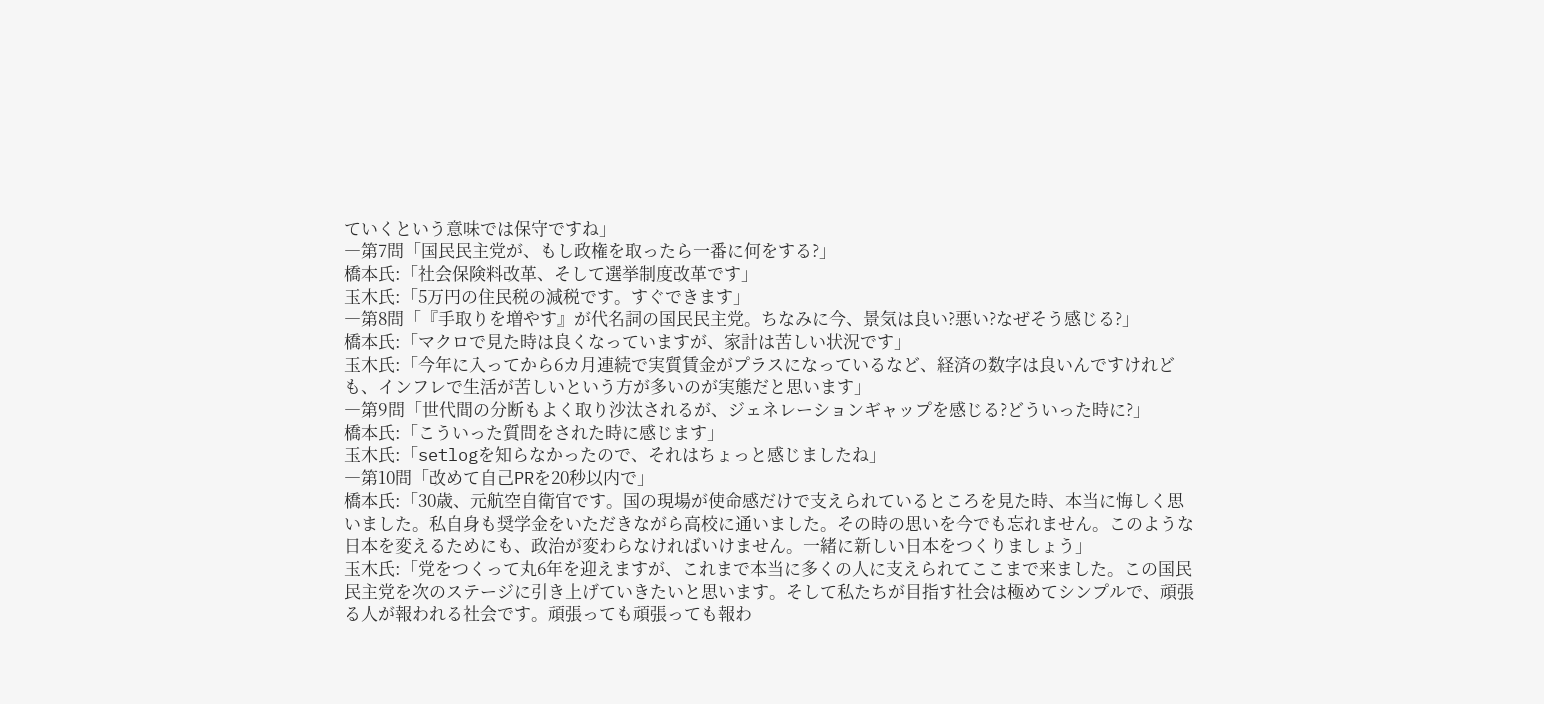ていくという意味では保守ですね」
―第7問「国民民主党が、もし政権を取ったら一番に何をする?」
橋本氏:「社会保険料改革、そして選挙制度改革です」
玉木氏:「5万円の住民税の減税です。すぐできます」
―第8問「『手取りを増やす』が代名詞の国民民主党。ちなみに今、景気は良い?悪い?なぜそう感じる?」
橋本氏:「マクロで見た時は良くなっていますが、家計は苦しい状況です」
玉木氏:「今年に入ってから6カ月連続で実質賃金がプラスになっているなど、経済の数字は良いんですけれども、インフレで生活が苦しいという方が多いのが実態だと思います」
―第9問「世代間の分断もよく取り沙汰されるが、ジェネレーションギャップを感じる?どういった時に?」
橋本氏:「こういった質問をされた時に感じます」
玉木氏:「setlogを知らなかったので、それはちょっと感じましたね」
―第10問「改めて自己PRを20秒以内で」
橋本氏:「30歳、元航空自衛官です。国の現場が使命感だけで支えられているところを見た時、本当に悔しく思いました。私自身も奨学金をいただきながら高校に通いました。その時の思いを今でも忘れません。このような日本を変えるためにも、政治が変わらなければいけません。一緒に新しい日本をつくりましょう」
玉木氏:「党をつくって丸6年を迎えますが、これまで本当に多くの人に支えられてここまで来ました。この国民民主党を次のステージに引き上げていきたいと思います。そして私たちが目指す社会は極めてシンプルで、頑張る人が報われる社会です。頑張っても頑張っても報わ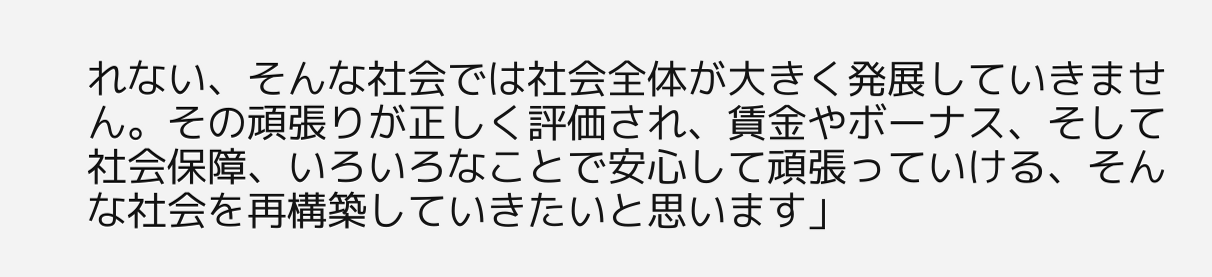れない、そんな社会では社会全体が大きく発展していきません。その頑張りが正しく評価され、賃金やボーナス、そして社会保障、いろいろなことで安心して頑張っていける、そんな社会を再構築していきたいと思います」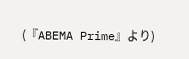(『ABEMA Prime』より)